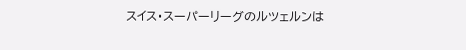スイス・スーパーリーグのルツェルンは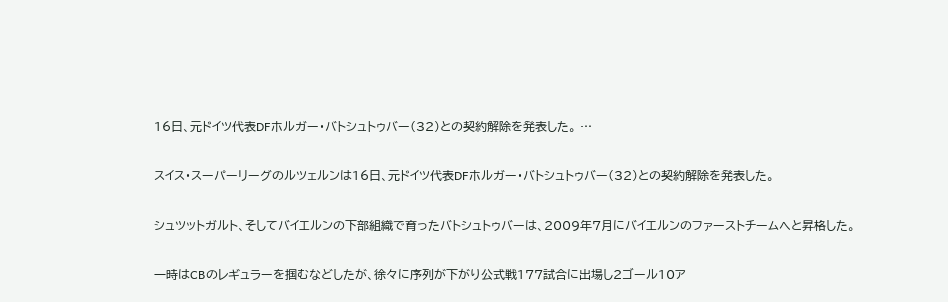16日、元ドイツ代表DFホルガー・バトシュトゥバー(32)との契約解除を発表した。 …

スイス・スーパーリーグのルツェルンは16日、元ドイツ代表DFホルガー・バトシュトゥバー(32)との契約解除を発表した。

シュツットガルト、そしてバイエルンの下部組織で育ったバトシュトゥバーは、2009年7月にバイエルンのファーストチームへと昇格した。

一時はCBのレギュラーを掴むなどしたが、徐々に序列が下がり公式戦177試合に出場し2ゴール10ア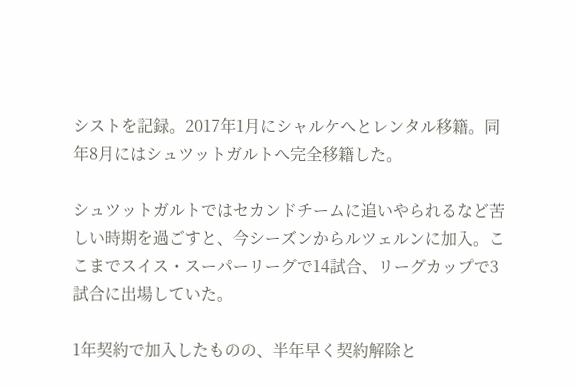シストを記録。2017年1月にシャルケへとレンタル移籍。同年8月にはシュツットガルトへ完全移籍した。

シュツットガルトではセカンドチームに追いやられるなど苦しい時期を過ごすと、今シーズンからルツェルンに加入。ここまでスイス・スーパーリーグで14試合、リーグカップで3試合に出場していた。

1年契約で加入したものの、半年早く契約解除と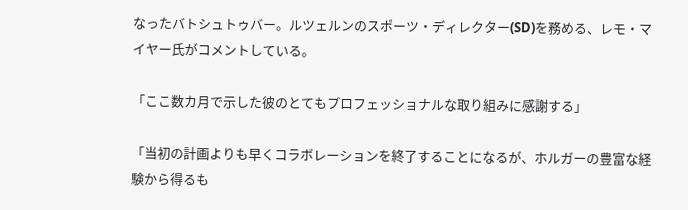なったバトシュトゥバー。ルツェルンのスポーツ・ディレクター(SD)を務める、レモ・マイヤー氏がコメントしている。

「ここ数カ月で示した彼のとてもプロフェッショナルな取り組みに感謝する」

「当初の計画よりも早くコラボレーションを終了することになるが、ホルガーの豊富な経験から得るも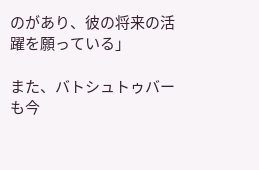のがあり、彼の将来の活躍を願っている」

また、バトシュトゥバーも今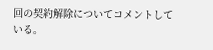回の契約解除についてコメントしている。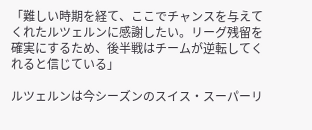「難しい時期を経て、ここでチャンスを与えてくれたルツェルンに感謝したい。リーグ残留を確実にするため、後半戦はチームが逆転してくれると信じている」

ルツェルンは今シーズンのスイス・スーパーリ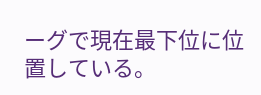ーグで現在最下位に位置している。